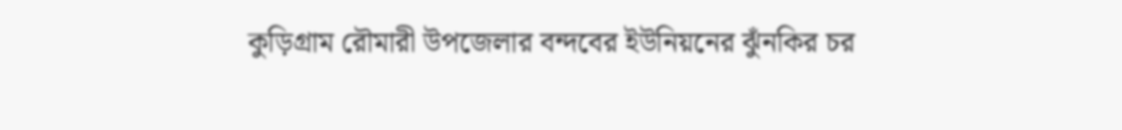কুড়িগ্রাম রৌমারী উপজেলার বন্দবের ইউনিয়নের ঝুঁনকির চর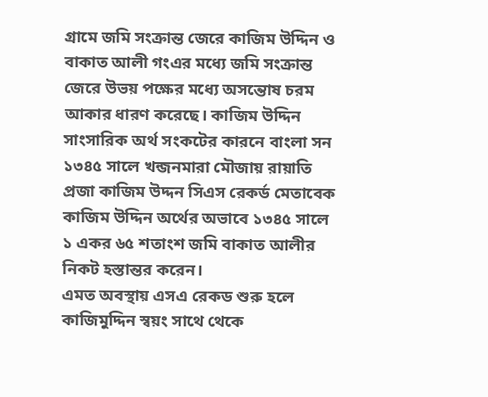গ্রামে জমি সংক্রান্ত জেরে কাজিম উদ্দিন ও বাকাত আলী গংএর মধ্যে জমি সংক্রান্ত জেরে উভয় পক্ষের মধ্যে অসন্তোষ চরম আকার ধারণ করেছে। কাজিম উদ্দিন সাংসারিক অর্থ সংকটের কারনে বাংলা সন ১৩৪৫ সালে খন্জনমারা মৌজায় রায়াতি প্রজা কাজিম উদ্দন সিএস রেকর্ড মেতাবেক কাজিম উদ্দিন অর্থের অভাবে ১৩৪৫ সালে ১ একর ৬৫ শতাংশ জমি বাকাত আলীর নিকট হস্তান্তর করেন।
এমত অবস্থায় এসএ রেকড শুরু হলে কাজিমুদ্দিন স্বয়ং সাথে থেকে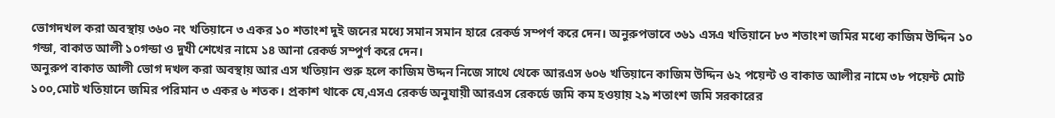ভোগদখল করা অবস্থায় ৩৬০ নং খতিয়ানে ৩ একর ১০ শতাংশ দুই জনের মধ্যে সমান সমান হারে রেকর্ড সম্পর্ণ করে দেন। অনুরুপভাবে ৩৬১ এসএ খতিয়ানে ৮৩ শতাংশ জমির মধ্যে কাজিম উদ্দিন ১০ গন্ডা, বাকাত আলী ১০গন্ডা ও দুখী শেখের নামে ১৪ আনা রেকর্ড সম্পুর্ণ করে দেন।
অনুরুপ বাকাত আলী ভোগ দখল করা অবস্থায় আর এস খতিয়ান শুরু হলে কাজিম উদ্দন নিজে সাথে থেকে আরএস ৬০৬ খতিয়ানে কাজিম উদ্দিন ৬২ পয়েন্ট ও বাকাত আলীর নামে ৩৮ পয়েন্ট মোট ১০০,মোট খতিয়ানে জমির পরিমান ৩ একর ৬ শতক। প্রকাশ থাকে যে,এসএ রেকর্ড অনুযায়ী আরএস রেকর্ডে জমি কম হওয়ায় ২৯ শতাংশ জমি সরকারের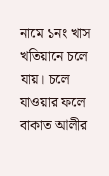নামে ১নং খাস খতিয়ানে চলে যায়। চলে যাওয়ার ফলে বাকাত আলীর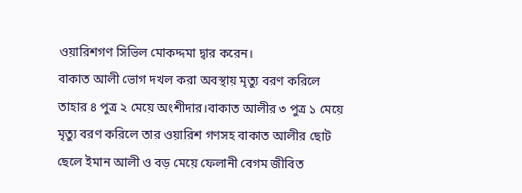ওয়ারিশগণ সিভিল মোকদ্দমা দ্বার করেন।
বাকাত আলী ভোগ দখল করা অবস্থায় মৃত্যু বরণ করিলে তাহার ৪ পুত্র ২ মেয়ে অংশীদার।বাকাত আলীর ৩ পুত্র ১ মেয়ে মৃত্যু বরণ করিলে তার ওয়ারিশ গণসহ বাকাত আলীর ছোট ছেলে ইমান আলী ও বড় মেয়ে ফেলানী বেগম জীবিত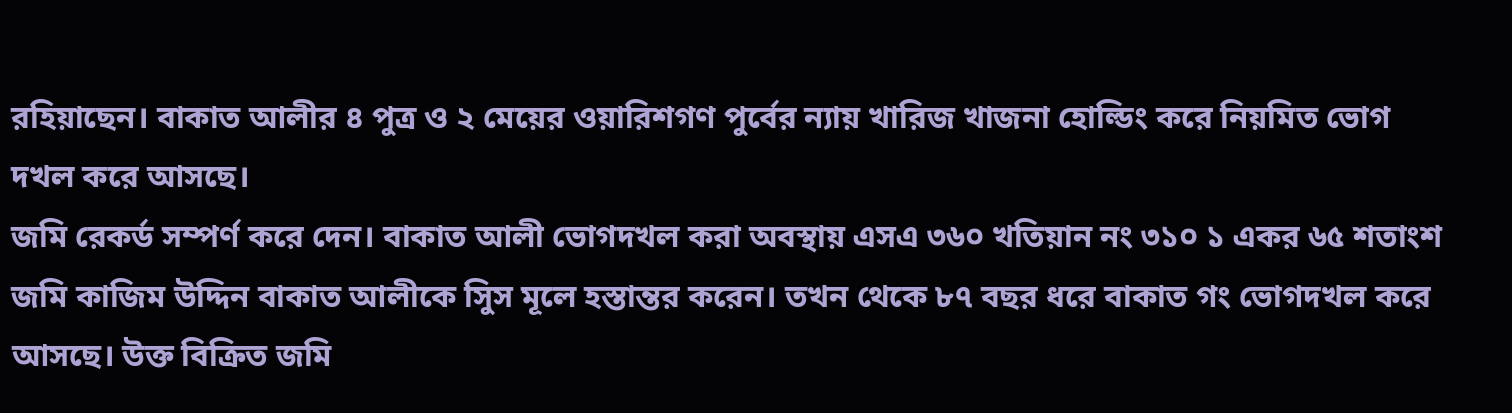রহিয়াছেন। বাকাত আলীর ৪ পুত্র ও ২ মেয়ের ওয়ারিশগণ পুর্বের ন্যায় খারিজ খাজনা হোল্ডিং করে নিয়মিত ভোগ দখল করে আসছে।
জমি রেকর্ড সম্পর্ণ করে দেন। বাকাত আলী ভোগদখল করা অবস্থায় এসএ ৩৬০ খতিয়ান নং ৩১০ ১ একর ৬৫ শতাংশ জমি কাজিম উদ্দিন বাকাত আলীকে সিুস মূলে হস্তান্তর করেন। তখন থেকে ৮৭ বছর ধরে বাকাত গং ভোগদখল করে আসছে। উক্ত বিক্রিত জমি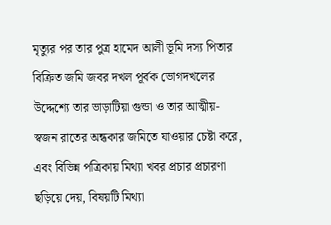মৃত্যুর পর তার পুত্র হামেদ আলী ভূমি দস্য পিতার বিক্রিত জমি জবর দখল পূর্বক ভোগদখলের উদ্দেশ্যে তার ভাড়াটিয়া গুন্ডা ও তার আত্মীয়-স্বজন রাতের অন্ধকার জমিতে যাওয়ার চেষ্টা করে, এবং বিভিন্ন পত্রিকায় মিথ্যা খবর প্রচার প্রচারণা ছড়িয়ে দেয়, বিষয়টি মিথ্যা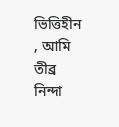ভিত্তিহীন , আমি তীব্র নিন্দা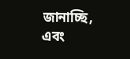জানাচ্ছি, এবং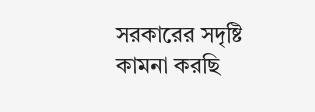সরকারের সদৃষ্টি কামনা করছি